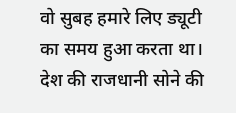वो सुबह हमारे लिए ड्यूटी का समय हुआ करता था। देश की राजधानी सोने की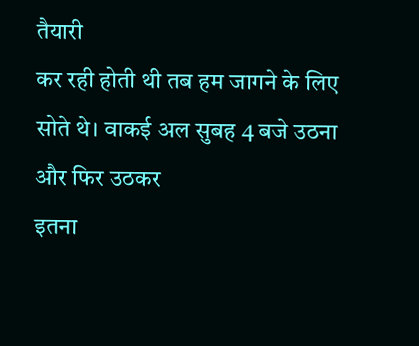तैयारी
कर रही होती थी तब हम जागने के लिए सोते थे। वाकई अल सुबह 4 बजे उठना और फिर उठकर
इतना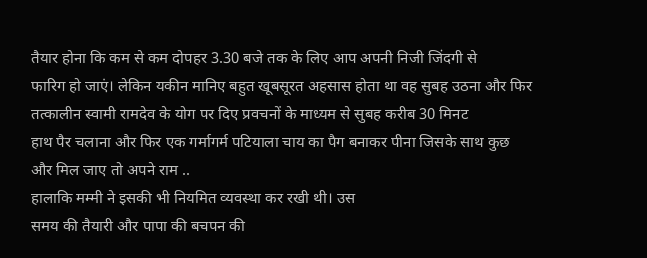तैयार होना कि कम से कम दोपहर 3.30 बजे तक के लिए आप अपनी निजी जिंदगी से
फारिग हो जाएं। लेकिन यकीन मानिए बहुत खूबसूरत अहसास होता था वह सुबह उठना और फिर
तत्कालीन स्वामी रामदेव के योग पर दिए प्रवचनों के माध्यम से सुबह करीब 30 मिनट
हाथ पैर चलाना और फिर एक गर्मागर्म पटियाला चाय का पैग बनाकर पीना जिसके साथ कुछ
और मिल जाए तो अपने राम ..
हालाकि मम्मी ने इसकी भी नियमित व्यवस्था कर रखी थी। उस
समय की तैयारी और पापा की बचपन की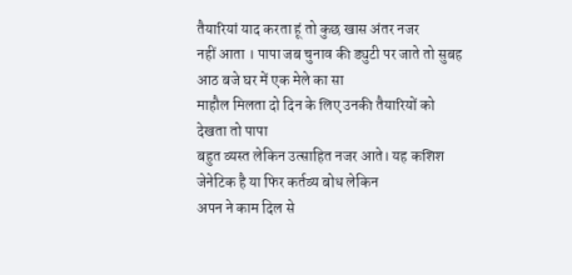तैयारियां याद करता हूं तो कुछ खास अंतर नजर
नहीं आता । पापा जब चुनाव की ड्युटी पर जाते तो सुबह आठ बजे घर में एक मेले का सा
माहौल मिलता दो दिन के लिए उनकी तैयारियों को देखता तो पापा
बहुत व्यस्त लेकिन उत्साहित नजर आते। यह कशिश जेनेटिक है या फिर कर्तव्य बोध लेकिन
अपन ने काम दिल से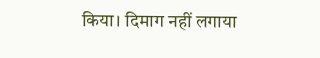किया। दिमाग नहीं लगाया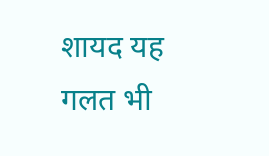शायद यह गलत भी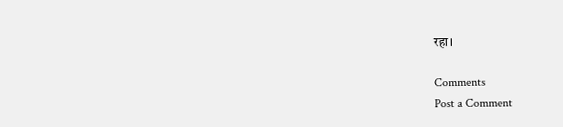रहा।

Comments
Post a Comment